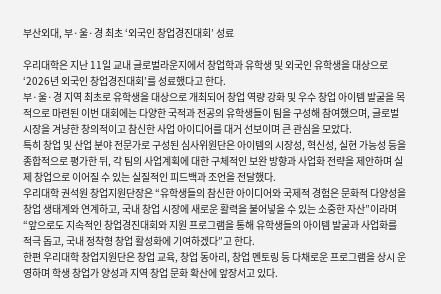부산외대, 부·울·경 최초 ‘외국인 창업경진대회’ 성료

우리대학은 지난 11일 교내 글로벌라운지에서 창업학과 유학생 및 외국인 유학생을 대상으로 ‘2026년 외국인 창업경진대회’를 성료했다고 한다.
부·울·경 지역 최초로 유학생을 대상으로 개최되어 창업 역량 강화 및 우수 창업 아이템 발굴을 목적으로 마련된 이번 대회에는 다양한 국적과 전공의 유학생들이 팀을 구성해 참여했으며, 글로벌 시장을 겨냥한 창의적이고 참신한 사업 아이디어를 대거 선보이며 큰 관심을 모았다.
특히 창업 및 산업 분야 전문가로 구성된 심사위원단은 아이템의 시장성, 혁신성, 실현 가능성 등을 종합적으로 평가한 뒤, 각 팀의 사업계획에 대한 구체적인 보완 방향과 사업화 전략을 제안하며 실제 창업으로 이어질 수 있는 실질적인 피드백과 조언을 전달했다.
우리대학 권석원 창업지원단장은 “유학생들의 참신한 아이디어와 국제적 경험은 문화적 다양성을 창업 생태계와 연계하고, 국내 창업 시장에 새로운 활력을 불어넣을 수 있는 소중한 자산”이라며 “앞으로도 지속적인 창업경진대회와 지원 프로그램을 통해 유학생들의 아이템 발굴과 사업화를 적극 돕고, 국내 정착형 창업 활성화에 기여하겠다”고 한다.
한편 우리대학 창업지원단은 창업 교육, 창업 동아리, 창업 멘토링 등 다채로운 프로그램을 상시 운영하며 학생 창업가 양성과 지역 창업 문화 확산에 앞장서고 있다.